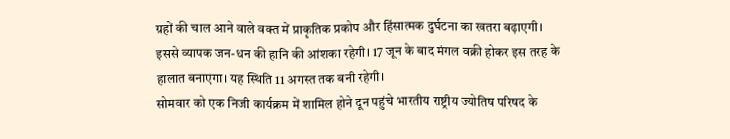ग्रहों की चाल आने वाले वक्त में प्राकृतिक प्रकोप और हिंसात्मक दुर्घटना का खतरा बढ़ाएगी। इससे व्यापक जन-धन की हानि की आंशका रहेगी। 17 जून के बाद मंगल वक्री होकर इस तरह के हालात बनाएगा। यह स्थिति 11 अगस्त तक बनी रहेगी।
सोमवार को एक निजी कार्यक्रम में शामिल होने दून पहुंचे भारतीय राष्ट्रीय ज्योतिष परिषद के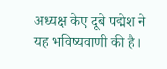अध्यक्ष केए दूबे पद्मेश ने यह भविष्यवाणी की है।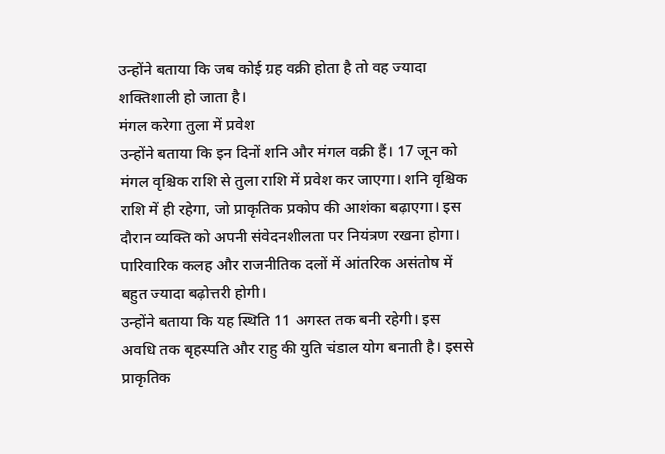उन्होंने बताया कि जब कोई ग्रह वक्री होता है तो वह ज्यादा शक्तिशाली हो जाता है।
मंगल करेगा तुला में प्रवेश
उन्होंने बताया कि इन दिनों शनि और मंगल वक्री हैं। 17 जून को मंगल वृश्चिक राशि से तुला राशि में प्रवेश कर जाएगा। शनि वृश्चिक राशि में ही रहेगा, जो प्राकृतिक प्रकोप की आशंका बढ़ाएगा। इस दौरान व्यक्ति को अपनी संवेदनशीलता पर नियंत्रण रखना होगा। पारिवारिक कलह और राजनीतिक दलों में आंतरिक असंतोष में बहुत ज्यादा बढ़ोत्तरी होगी।
उन्होंने बताया कि यह स्थिति 11 अगस्त तक बनी रहेगी। इस अवधि तक बृहस्पति और राहु की युति चंडाल योग बनाती है। इससे प्राकृतिक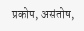प्रकोप, असंतोष,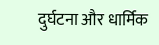दुर्घटना और धार्मिक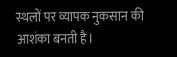स्थलों पर व्यापक नुकसान की आशंका बनती है।